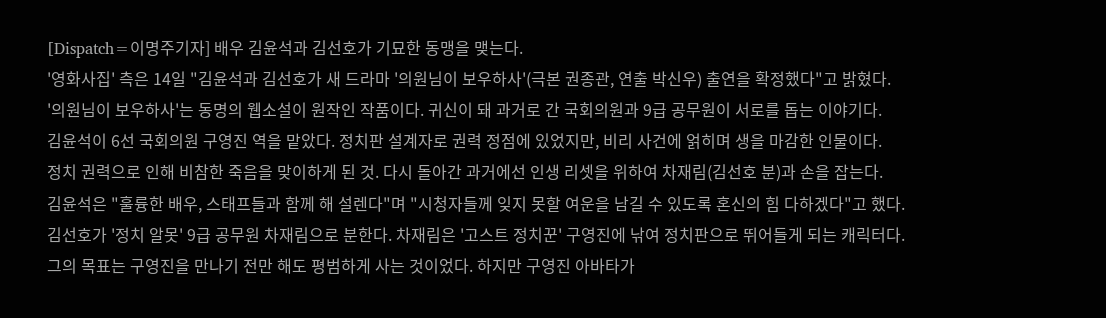[Dispatch=이명주기자] 배우 김윤석과 김선호가 기묘한 동맹을 맺는다.
'영화사집' 측은 14일 "김윤석과 김선호가 새 드라마 '의원님이 보우하사'(극본 권종관, 연출 박신우) 출연을 확정했다"고 밝혔다.
'의원님이 보우하사'는 동명의 웹소설이 원작인 작품이다. 귀신이 돼 과거로 간 국회의원과 9급 공무원이 서로를 돕는 이야기다.
김윤석이 6선 국회의원 구영진 역을 맡았다. 정치판 설계자로 권력 정점에 있었지만, 비리 사건에 얽히며 생을 마감한 인물이다.
정치 권력으로 인해 비참한 죽음을 맞이하게 된 것. 다시 돌아간 과거에선 인생 리셋을 위하여 차재림(김선호 분)과 손을 잡는다.
김윤석은 "훌륭한 배우, 스태프들과 함께 해 설렌다"며 "시청자들께 잊지 못할 여운을 남길 수 있도록 혼신의 힘 다하겠다"고 했다.
김선호가 '정치 알못' 9급 공무원 차재림으로 분한다. 차재림은 '고스트 정치꾼' 구영진에 낚여 정치판으로 뛰어들게 되는 캐릭터다.
그의 목표는 구영진을 만나기 전만 해도 평범하게 사는 것이었다. 하지만 구영진 아바타가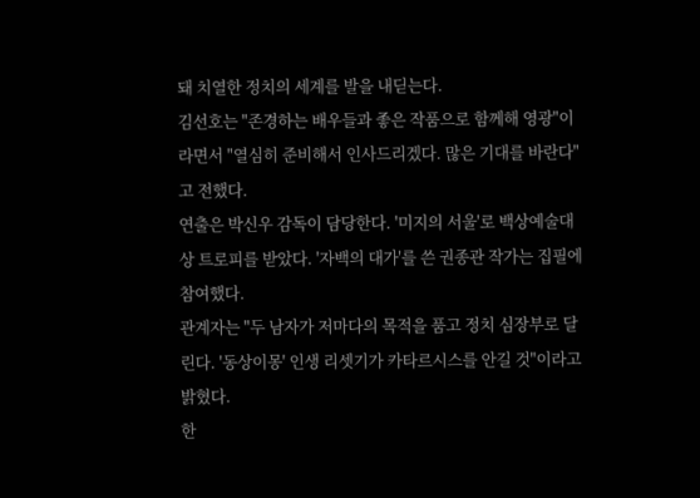돼 치열한 정치의 세계를 발을 내딛는다.
김선호는 "존경하는 배우들과 좋은 작품으로 함께해 영광"이라면서 "열심히 준비해서 인사드리겠다. 많은 기대를 바란다"고 전했다.
연출은 박신우 감독이 담당한다. '미지의 서울'로 백상예술대상 트로피를 받았다. '자백의 대가'를 쓴 권종관 작가는 집필에 참여했다.
관계자는 "두 남자가 저마다의 목적을 품고 정치 심장부로 달린다. '동상이몽' 인생 리셋기가 카타르시스를 안길 것"이라고 밝혔다.
한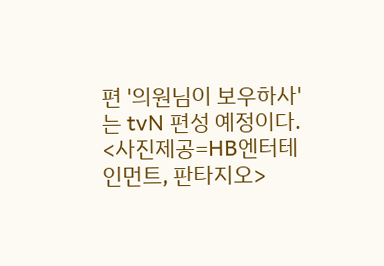편 '의원님이 보우하사'는 tvN 편성 예정이다.
<사진제공=HB엔터테인먼트, 판타지오>